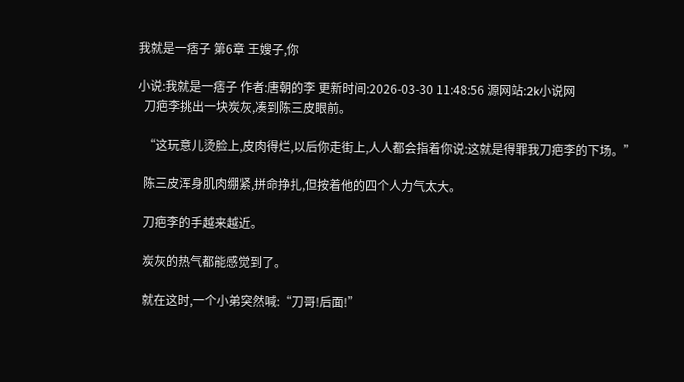我就是一痞子 第6章 王嫂子,你

小说:我就是一痞子 作者:唐朝的李 更新时间:2026-03-30 11:48:56 源网站:2k小说网
  刀疤李挑出一块炭灰,凑到陈三皮眼前。

  “这玩意儿烫脸上,皮肉得烂,以后你走街上,人人都会指着你说:这就是得罪我刀疤李的下场。”

  陈三皮浑身肌肉绷紧,拼命挣扎,但按着他的四个人力气太大。

  刀疤李的手越来越近。

  炭灰的热气都能感觉到了。

  就在这时,一个小弟突然喊:“刀哥!后面!”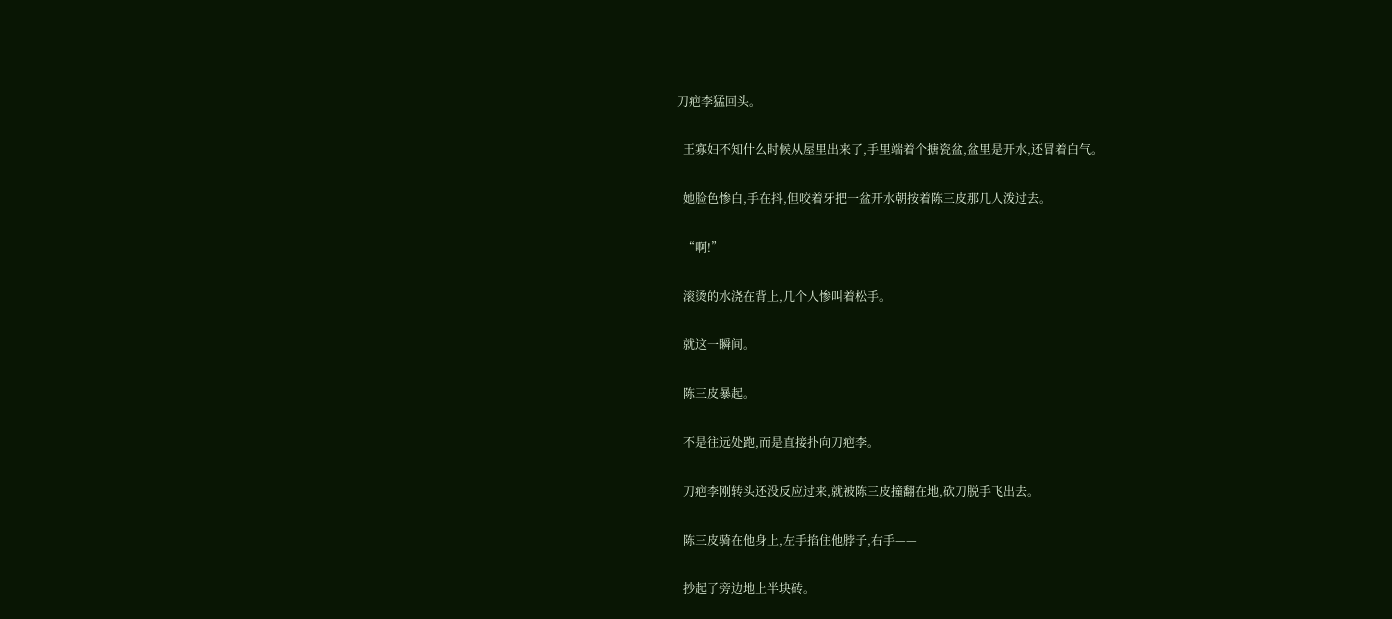刀疤李猛回头。

  王寡妇不知什么时候从屋里出来了,手里端着个搪瓷盆,盆里是开水,还冒着白气。

  她脸色惨白,手在抖,但咬着牙把一盆开水朝按着陈三皮那几人泼过去。

  “啊!”

  滚烫的水浇在背上,几个人惨叫着松手。

  就这一瞬间。

  陈三皮暴起。

  不是往远处跑,而是直接扑向刀疤李。

  刀疤李刚转头还没反应过来,就被陈三皮撞翻在地,砍刀脱手飞出去。

  陈三皮骑在他身上,左手掐住他脖子,右手——

  抄起了旁边地上半块砖。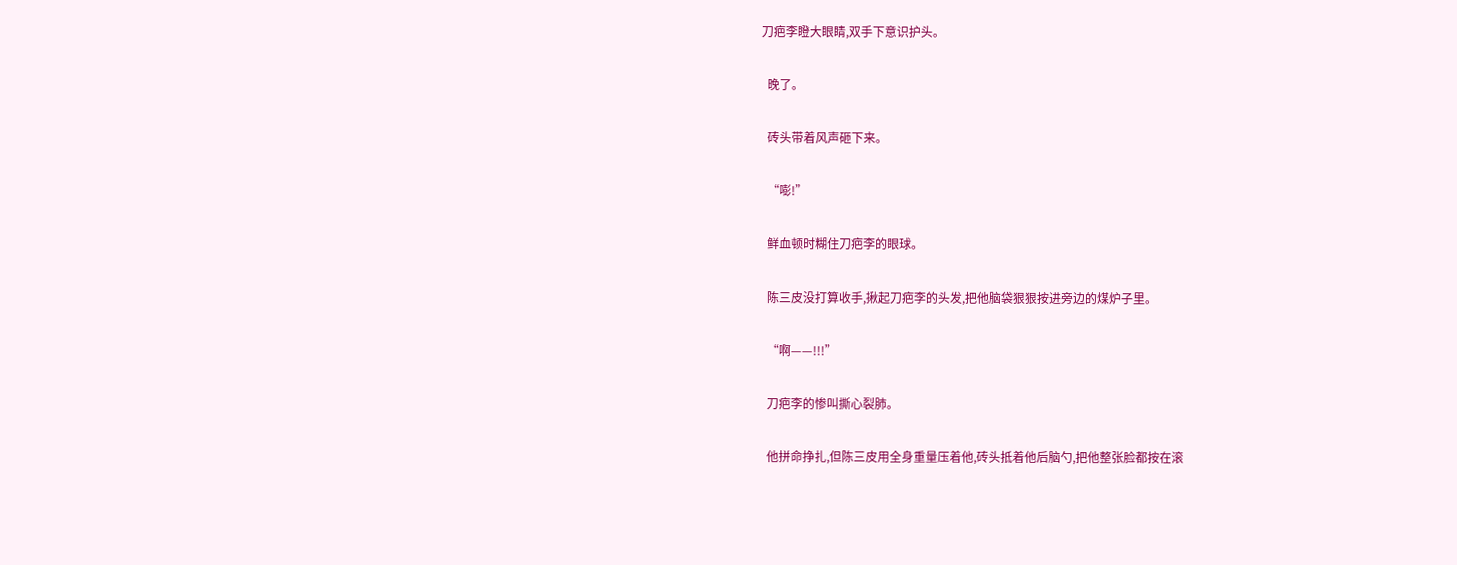刀疤李瞪大眼睛,双手下意识护头。

  晚了。

  砖头带着风声砸下来。

  “嘭!”

  鲜血顿时糊住刀疤李的眼球。

  陈三皮没打算收手,揪起刀疤李的头发,把他脑袋狠狠按进旁边的煤炉子里。

  “啊——!!!”

  刀疤李的惨叫撕心裂肺。

  他拼命挣扎,但陈三皮用全身重量压着他,砖头抵着他后脑勺,把他整张脸都按在滚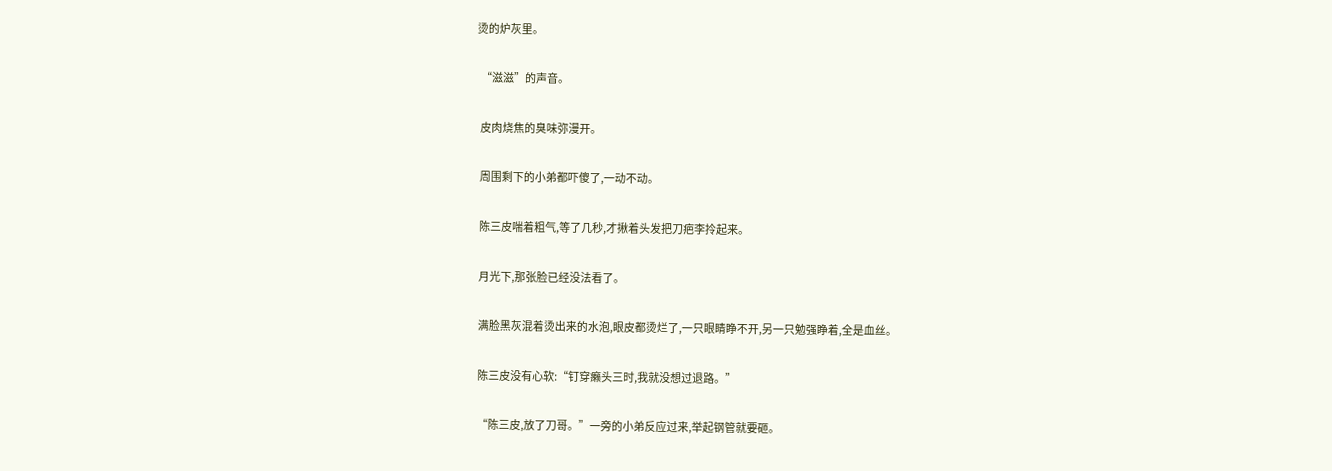烫的炉灰里。

  “滋滋”的声音。

  皮肉烧焦的臭味弥漫开。

  周围剩下的小弟都吓傻了,一动不动。

  陈三皮喘着粗气,等了几秒,才揪着头发把刀疤李拎起来。

  月光下,那张脸已经没法看了。

  满脸黑灰混着烫出来的水泡,眼皮都烫烂了,一只眼睛睁不开,另一只勉强睁着,全是血丝。

  陈三皮没有心软:“钉穿癞头三时,我就没想过退路。”

  “陈三皮,放了刀哥。”一旁的小弟反应过来,举起钢管就要砸。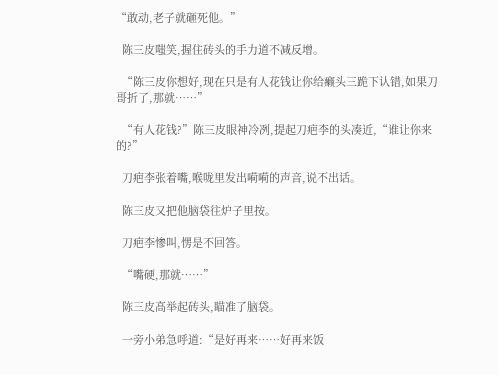“敢动,老子就砸死他。”

  陈三皮嗤笑,握住砖头的手力道不减反增。

  “陈三皮你想好,现在只是有人花钱让你给癞头三跪下认错,如果刀哥折了,那就……”

  “有人花钱?”陈三皮眼神冷冽,提起刀疤李的头凑近,“谁让你来的?”

  刀疤李张着嘴,喉咙里发出嗬嗬的声音,说不出话。

  陈三皮又把他脑袋往炉子里按。

  刀疤李惨叫,愣是不回答。

  “嘴硬,那就……”

  陈三皮高举起砖头,瞄准了脑袋。

  一旁小弟急呼道:“是好再来……好再来饭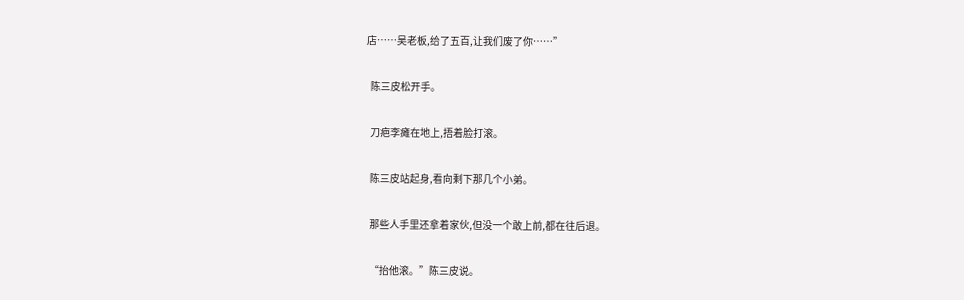店……吴老板,给了五百,让我们废了你……”

  陈三皮松开手。

  刀疤李瘫在地上,捂着脸打滚。

  陈三皮站起身,看向剩下那几个小弟。

  那些人手里还拿着家伙,但没一个敢上前,都在往后退。

  “抬他滚。”陈三皮说。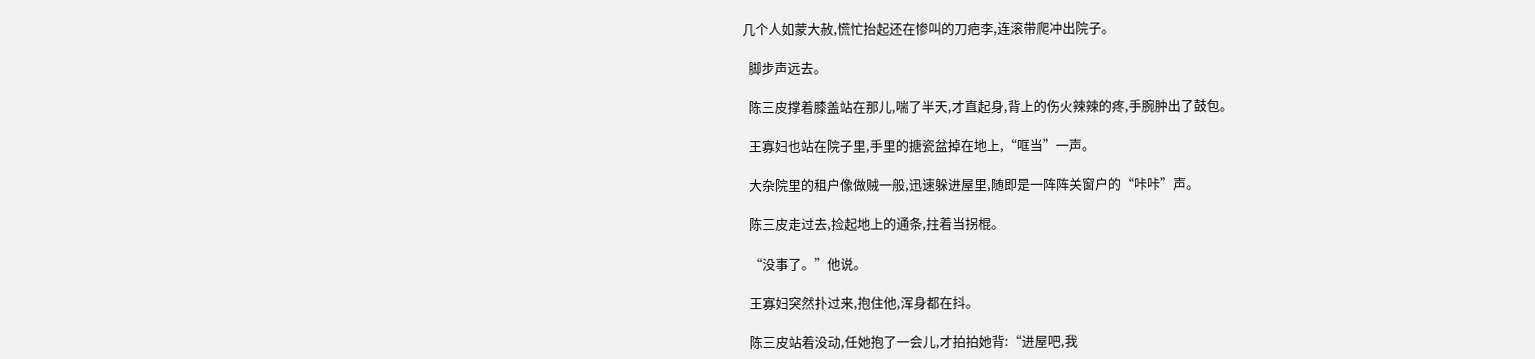几个人如蒙大赦,慌忙抬起还在惨叫的刀疤李,连滚带爬冲出院子。

  脚步声远去。

  陈三皮撑着膝盖站在那儿,喘了半天,才直起身,背上的伤火辣辣的疼,手腕肿出了鼓包。

  王寡妇也站在院子里,手里的搪瓷盆掉在地上,“哐当”一声。

  大杂院里的租户像做贼一般,迅速躲进屋里,随即是一阵阵关窗户的“咔咔”声。

  陈三皮走过去,捡起地上的通条,拄着当拐棍。

  “没事了。”他说。

  王寡妇突然扑过来,抱住他,浑身都在抖。

  陈三皮站着没动,任她抱了一会儿,才拍拍她背:“进屋吧,我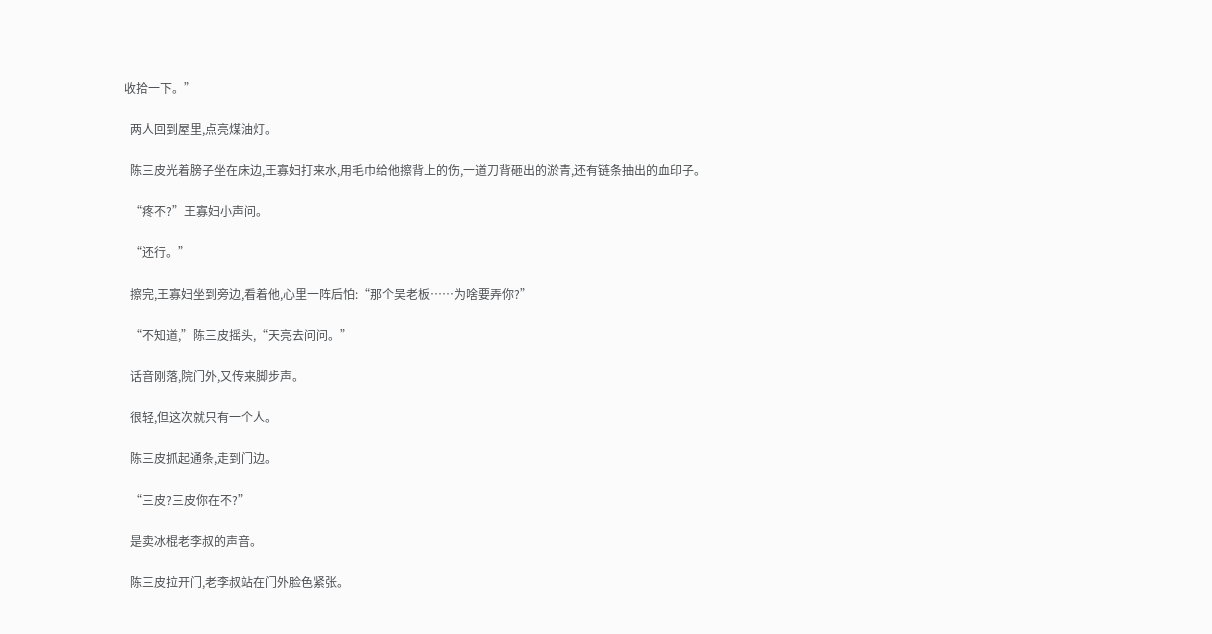收拾一下。”

  两人回到屋里,点亮煤油灯。

  陈三皮光着膀子坐在床边,王寡妇打来水,用毛巾给他擦背上的伤,一道刀背砸出的淤青,还有链条抽出的血印子。

  “疼不?”王寡妇小声问。

  “还行。”

  擦完,王寡妇坐到旁边,看着他,心里一阵后怕:“那个吴老板……为啥要弄你?”

  “不知道,”陈三皮摇头,“天亮去问问。”

  话音刚落,院门外,又传来脚步声。

  很轻,但这次就只有一个人。

  陈三皮抓起通条,走到门边。

  “三皮?三皮你在不?”

  是卖冰棍老李叔的声音。

  陈三皮拉开门,老李叔站在门外脸色紧张。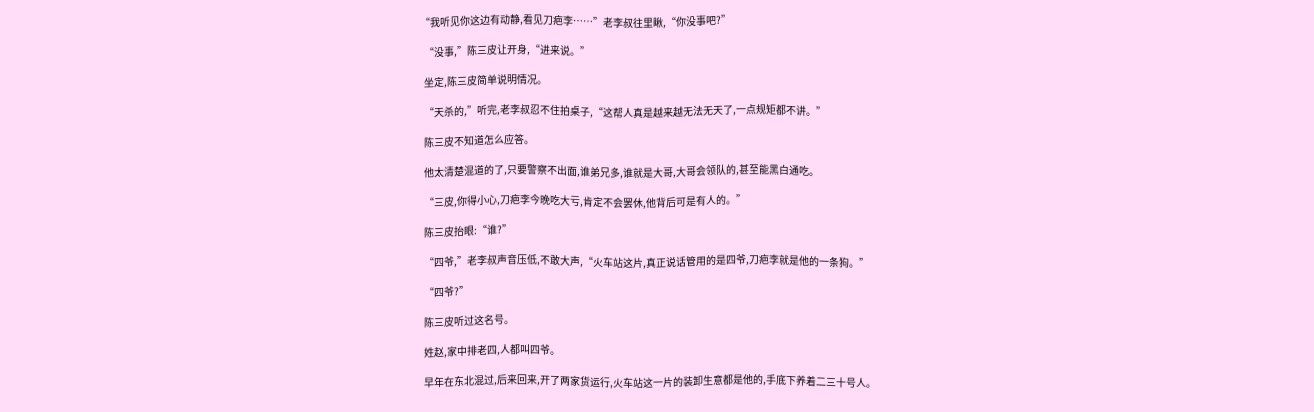“我听见你这边有动静,看见刀疤李……”老李叔往里瞅,“你没事吧?”

  “没事,”陈三皮让开身,“进来说。”

  坐定,陈三皮简单说明情况。

  “天杀的,”听完,老李叔忍不住拍桌子,“这帮人真是越来越无法无天了,一点规矩都不讲。”

  陈三皮不知道怎么应答。

  他太清楚混道的了,只要警察不出面,谁弟兄多,谁就是大哥,大哥会领队的,甚至能黑白通吃。

  “三皮,你得小心,刀疤李今晚吃大亏,肯定不会罢休,他背后可是有人的。”

  陈三皮抬眼:“谁?”

  “四爷,”老李叔声音压低,不敢大声,“火车站这片,真正说话管用的是四爷,刀疤李就是他的一条狗。”

  “四爷?”

  陈三皮听过这名号。

  姓赵,家中排老四,人都叫四爷。

  早年在东北混过,后来回来,开了两家货运行,火车站这一片的装卸生意都是他的,手底下养着二三十号人。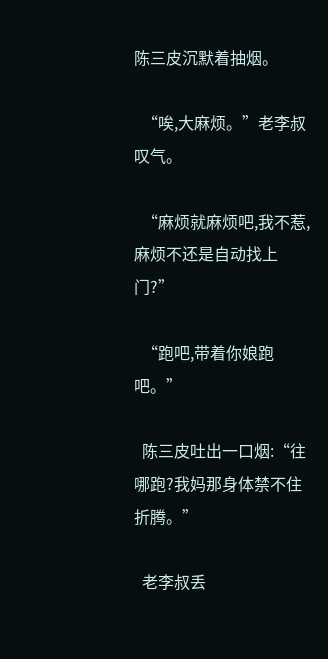陈三皮沉默着抽烟。

  “唉,大麻烦。”老李叔叹气。

  “麻烦就麻烦吧,我不惹,麻烦不还是自动找上门?”

  “跑吧,带着你娘跑吧。”

  陈三皮吐出一口烟:“往哪跑?我妈那身体禁不住折腾。”

  老李叔丢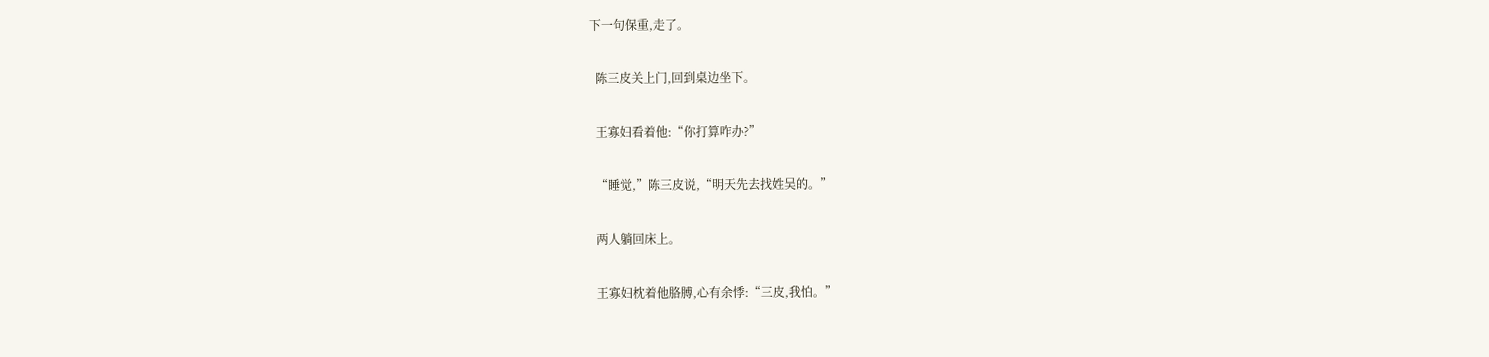下一句保重,走了。

  陈三皮关上门,回到桌边坐下。

  王寡妇看着他:“你打算咋办?”

  “睡觉,”陈三皮说,“明天先去找姓吴的。”

  两人躺回床上。

  王寡妇枕着他胳膊,心有余悸:“三皮,我怕。”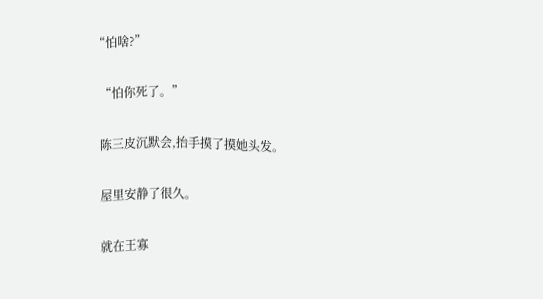“怕啥?”

  “怕你死了。”

  陈三皮沉默会,抬手摸了摸她头发。

  屋里安静了很久。

  就在王寡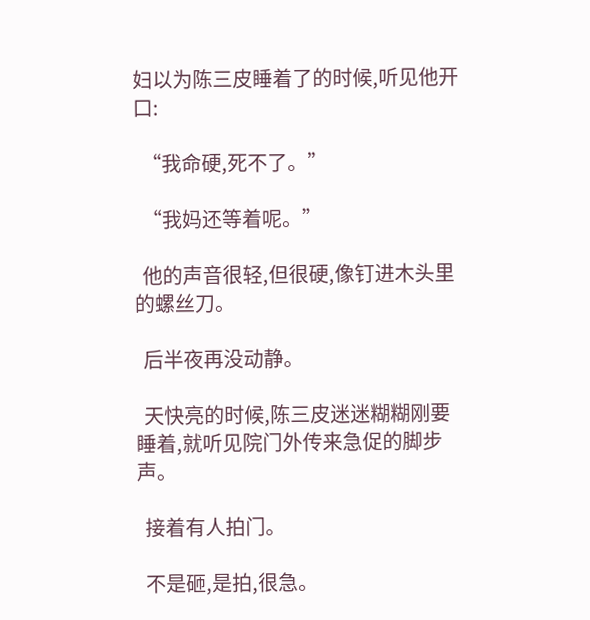妇以为陈三皮睡着了的时候,听见他开口:

  “我命硬,死不了。”

  “我妈还等着呢。”

  他的声音很轻,但很硬,像钉进木头里的螺丝刀。

  后半夜再没动静。

  天快亮的时候,陈三皮迷迷糊糊刚要睡着,就听见院门外传来急促的脚步声。

  接着有人拍门。

  不是砸,是拍,很急。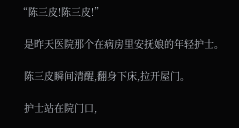“陈三皮!陈三皮!”

  是昨天医院那个在病房里安抚娘的年轻护士。

  陈三皮瞬间清醒,翻身下床,拉开屋门。

  护士站在院门口,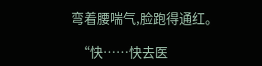弯着腰喘气,脸跑得通红。

  “快……快去医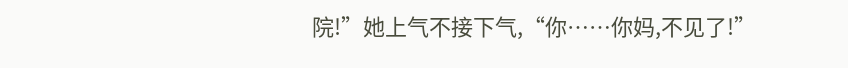院!”她上气不接下气,“你……你妈,不见了!”